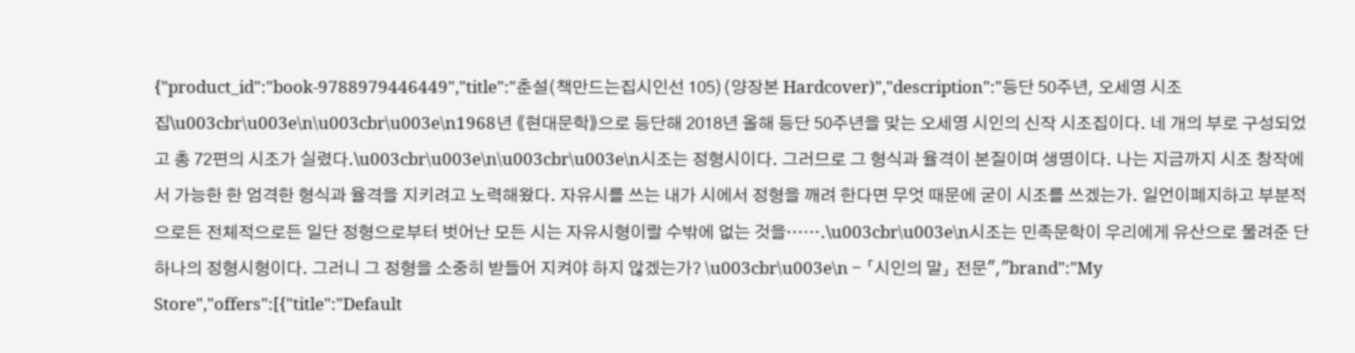{"product_id":"book-9788979446449","title":"춘설(책만드는집시인선 105)(양장본 Hardcover)","description":"등단 50주년, 오세영 시조집\u003cbr\u003e\n\u003cbr\u003e\n1968년 《현대문학》으로 등단해 2018년 올해 등단 50주년을 맞는 오세영 시인의 신작 시조집이다. 네 개의 부로 구성되었고 총 72편의 시조가 실렸다.\u003cbr\u003e\n\u003cbr\u003e\n시조는 정형시이다. 그러므로 그 형식과 율격이 본질이며 생명이다. 나는 지금까지 시조 창작에서 가능한 한 엄격한 형식과 율격을 지키려고 노력해왔다. 자유시를 쓰는 내가 시에서 정형을 깨려 한다면 무엇 때문에 굳이 시조를 쓰겠는가. 일언이폐지하고 부분적으로든 전체적으로든 일단 정형으로부터 벗어난 모든 시는 자유시형이랄 수밖에 없는 것을…….\u003cbr\u003e\n시조는 민족문학이 우리에게 유산으로 물려준 단 하나의 정형시형이다. 그러니 그 정형을 소중히 받들어 지켜야 하지 않겠는가? \u003cbr\u003e\n－「시인의 말」 전문","brand":"My Store","offers":[{"title":"Default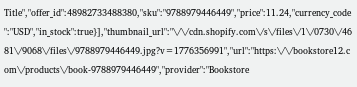Title","offer_id":48982733488380,"sku":"9788979446449","price":11.24,"currency_code":"USD","in_stock":true}],"thumbnail_url":"\/\/cdn.shopify.com\/s\/files\/1\/0730\/4681\/9068\/files\/9788979446449.jpg?v=1776356991","url":"https:\/\/bookstore12.com\/products\/book-9788979446449","provider":"Bookstore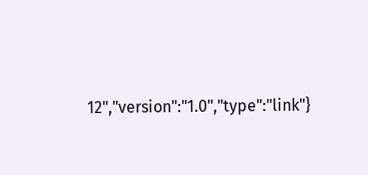12","version":"1.0","type":"link"}